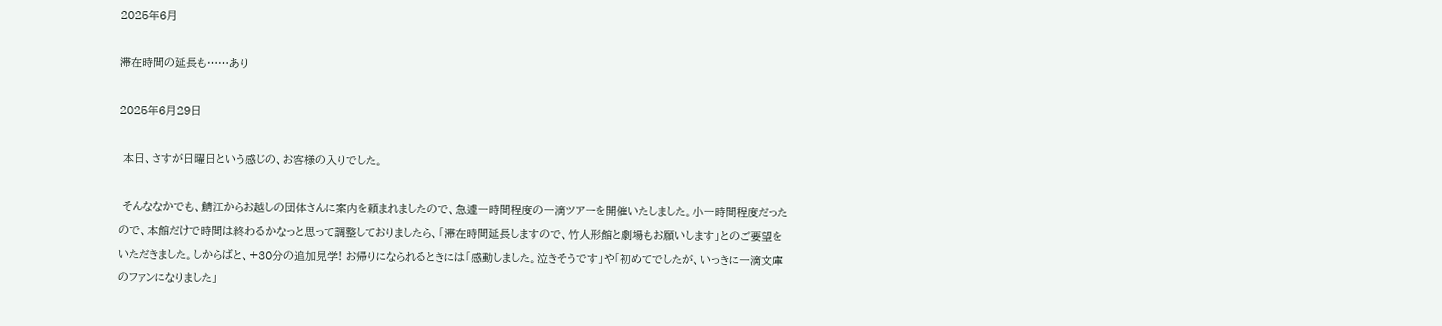2025年6月

滞在時間の延長も……あり

2025年6月29日

 本日、さすが日曜日という感じの、お客様の入りでした。

 そんななかでも、鯖江からお越しの団体さんに案内を頼まれましたので、急遽一時間程度の一滴ツアーを開催いたしました。小一時間程度だったので、本館だけで時間は終わるかなっと思って調整しておりましたら、「滞在時間延長しますので、竹人形館と劇場もお願いします」とのご要望をいただきました。しからばと、+30分の追加見学! お帰りになられるときには「感動しました。泣きそうです」や「初めてでしたが、いっきに一滴文庫のファンになりました」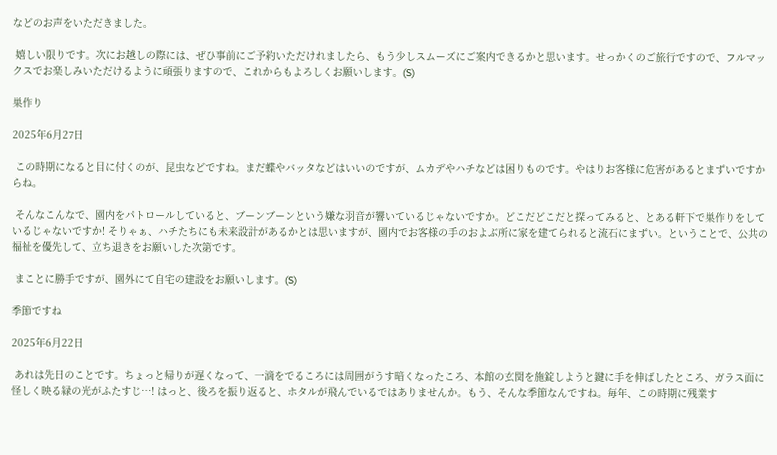などのお声をいただきました。

 嬉しい限りです。次にお越しの際には、ぜひ事前にご予約いただけれましたら、もう少しスムーズにご案内できるかと思います。せっかくのご旅行ですので、フルマックスでお楽しみいただけるように頑張りますので、これからもよろしくお願いします。(S)

巣作り

2025年6月27日

 この時期になると目に付くのが、昆虫などですね。まだ蝶やバッタなどはいいのですが、ムカデやハチなどは困りものです。やはりお客様に危害があるとまずいですからね。

 そんなこんなで、園内をパトロールしていると、ブーンブーンという嫌な羽音が響いているじゃないですか。どこだどこだと探ってみると、とある軒下で巣作りをしているじゃないですか! そりゃぁ、ハチたちにも未来設計があるかとは思いますが、園内でお客様の手のおよぶ所に家を建てられると流石にまずい。ということで、公共の福祉を優先して、立ち退きをお願いした次第です。

 まことに勝手ですが、園外にて自宅の建設をお願いします。(S)

季節ですね

2025年6月22日

 あれは先日のことです。ちょっと帰りが遅くなって、一滴をでるころには周囲がうす暗くなったころ、本館の玄関を施錠しようと鍵に手を伸ばしたところ、ガラス面に怪しく映る緑の光がふたすじ…! はっと、後ろを振り返ると、ホタルが飛んでいるではありませんか。もう、そんな季節なんですね。毎年、この時期に残業す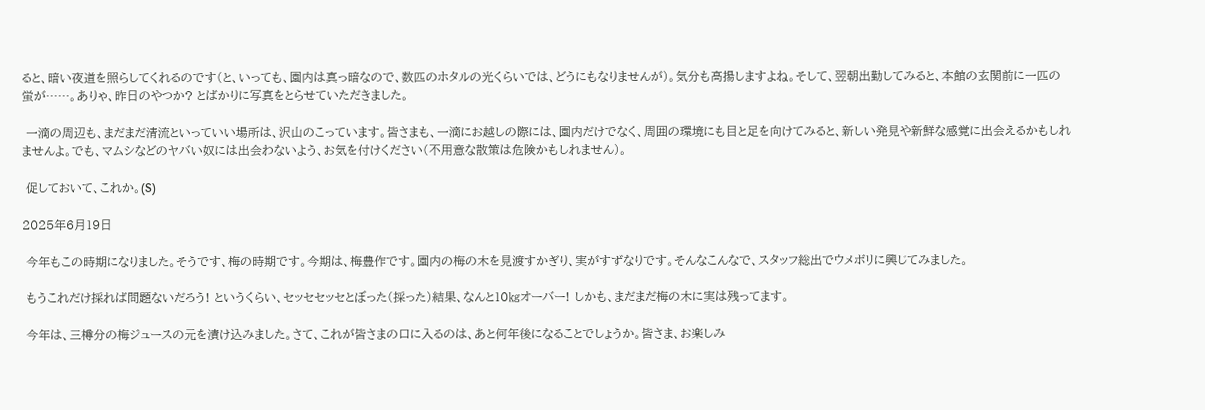ると、暗い夜道を照らしてくれるのです(と、いっても、園内は真っ暗なので、数匹のホタルの光くらいでは、どうにもなりませんが)。気分も高揚しますよね。そして、翌朝出勤してみると、本館の玄関前に一匹の蛍が……。ありゃ、昨日のやつか? とばかりに写真をとらせていただきました。

 一滴の周辺も、まだまだ清流といっていい場所は、沢山のこっています。皆さまも、一滴にお越しの際には、園内だけでなく、周囲の環境にも目と足を向けてみると、新しい発見や新鮮な感覚に出会えるかもしれませんよ。でも、マムシなどのヤバい奴には出会わないよう、お気を付けください(不用意な散策は危険かもしれません)。

 促しておいて、これか。(S)

2025年6月19日

 今年もこの時期になりました。そうです、梅の時期です。今期は、梅豊作です。園内の梅の木を見渡すかぎり、実がすずなりです。そんなこんなで、スタッフ総出でウメボリに興じてみました。

 もうこれだけ採れば問題ないだろう! というくらい、セッセセッセとぼった(採った)結果、なんと10㎏オーバー! しかも、まだまだ梅の木に実は残ってます。

 今年は、三樽分の梅ジュースの元を漬け込みました。さて、これが皆さまの口に入るのは、あと何年後になることでしょうか。皆さま、お楽しみ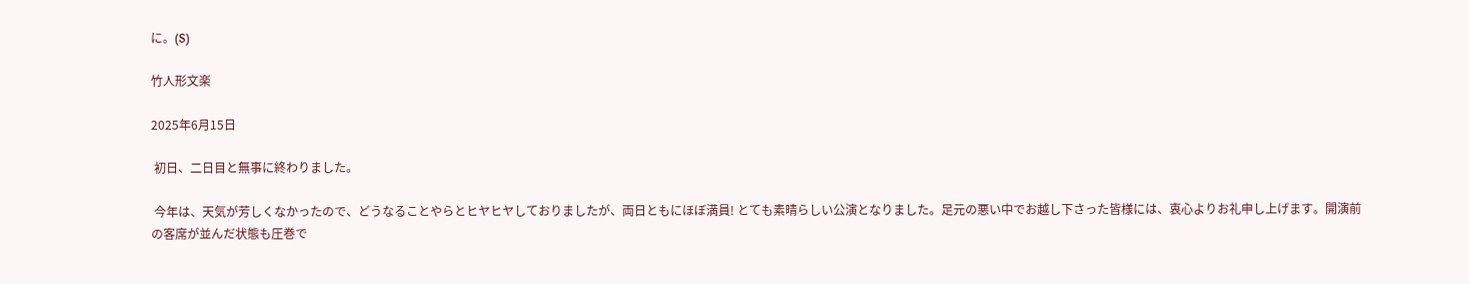に。(S)

竹人形文楽

2025年6月15日

 初日、二日目と無事に終わりました。

 今年は、天気が芳しくなかったので、どうなることやらとヒヤヒヤしておりましたが、両日ともにほぼ満員! とても素晴らしい公演となりました。足元の悪い中でお越し下さった皆様には、衷心よりお礼申し上げます。開演前の客席が並んだ状態も圧巻で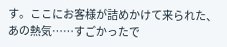す。ここにお客様が詰めかけて来られた、あの熱気……すごかったで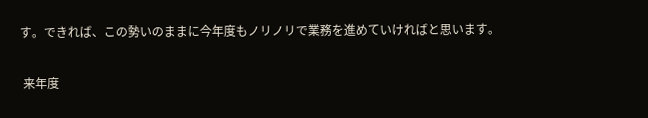す。できれば、この勢いのままに今年度もノリノリで業務を進めていければと思います。

 来年度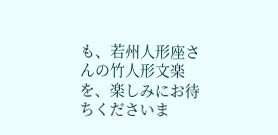も、若州人形座さんの竹人形文楽を、楽しみにお待ちくださいま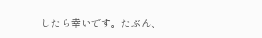したら幸いです。たぶん、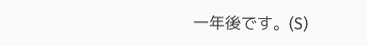一年後です。(S)